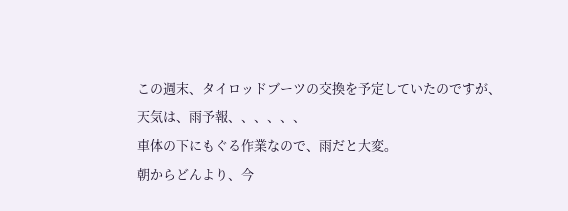この週末、タイロッドブーツの交換を予定していたのですが、
天気は、雨予報、、、、、、
車体の下にもぐる作業なので、雨だと大変。
朝からどんより、今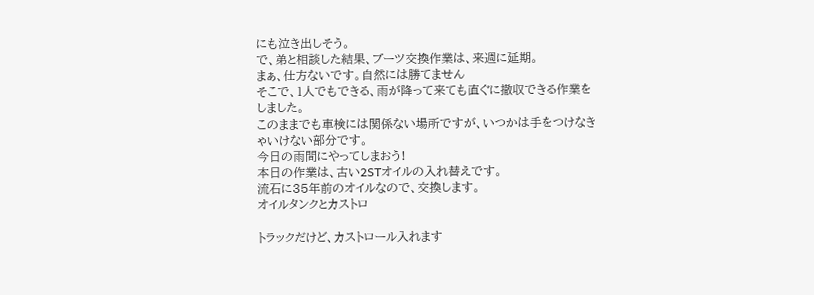にも泣き出しそう。
で、弟と相談した結果、ブーツ交換作業は、来週に延期。
まぁ、仕方ないです。自然には勝てません
そこで、1人でもできる、雨が降って来ても直ぐに撤収できる作業をしました。
このままでも車検には関係ない場所ですが、いつかは手をつけなきゃいけない部分です。
今日の雨間にやってしまおう!
本日の作業は、古い2STオイルの入れ替えです。
流石に35年前のオイルなので、交換します。
オイルタンクとカストロ

トラックだけど、カストロール入れます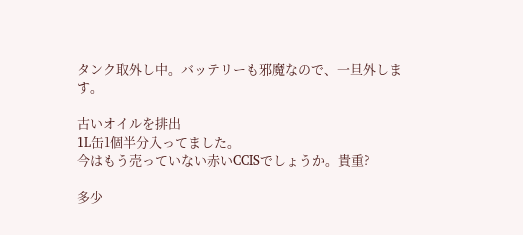タンク取外し中。バッテリーも邪魔なので、一旦外します。

古いオイルを排出
1L缶1個半分入ってました。
今はもう売っていない赤いCCISでしょうか。貴重?

多少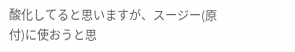酸化してると思いますが、スージー(原付)に使おうと思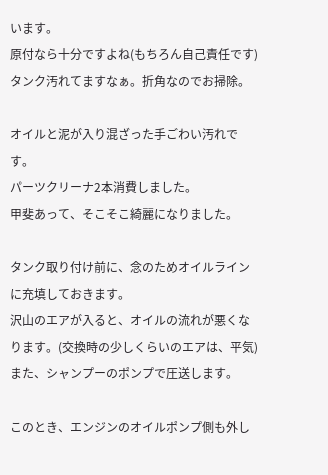います。
原付なら十分ですよね(もちろん自己責任です)
タンク汚れてますなぁ。折角なのでお掃除。

オイルと泥が入り混ざった手ごわい汚れです。
パーツクリーナ2本消費しました。
甲斐あって、そこそこ綺麗になりました。

タンク取り付け前に、念のためオイルラインに充填しておきます。
沢山のエアが入ると、オイルの流れが悪くなります。(交換時の少しくらいのエアは、平気)
また、シャンプーのポンプで圧送します。

このとき、エンジンのオイルポンプ側も外し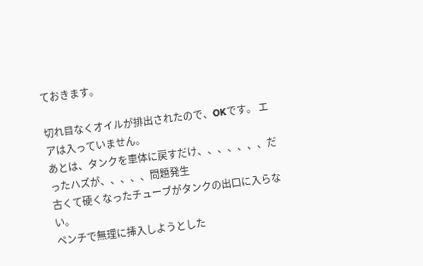ておきます。

切れ目なくオイルが排出されたので、OKです。 エアは入っていません。
あとは、タンクを車体に戻すだけ、、、、、、、だったハズが、、、、、問題発生
古くて硬くなったチューブがタンクの出口に入らない。
ペンチで無理に挿入しようとした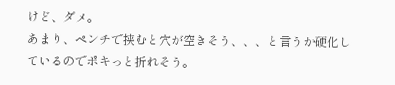けど、ダメ。
あまり、ペンチで挟むと穴が空きそう、、、と言うか硬化しているのでポキっと折れそう。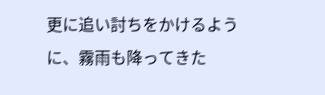更に追い討ちをかけるように、霧雨も降ってきた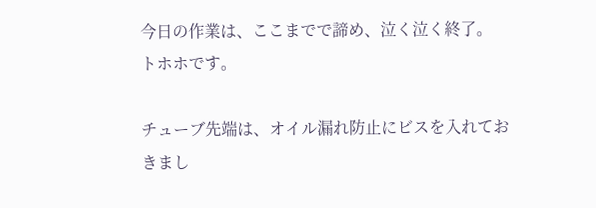今日の作業は、ここまでで諦め、泣く泣く終了。
トホホです。

チューブ先端は、オイル漏れ防止にビスを入れておきまし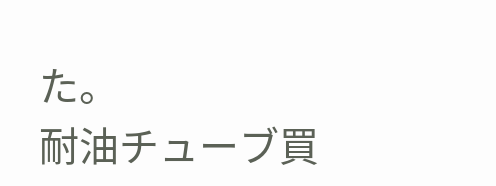た。
耐油チューブ買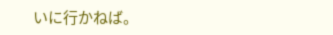いに行かねば。